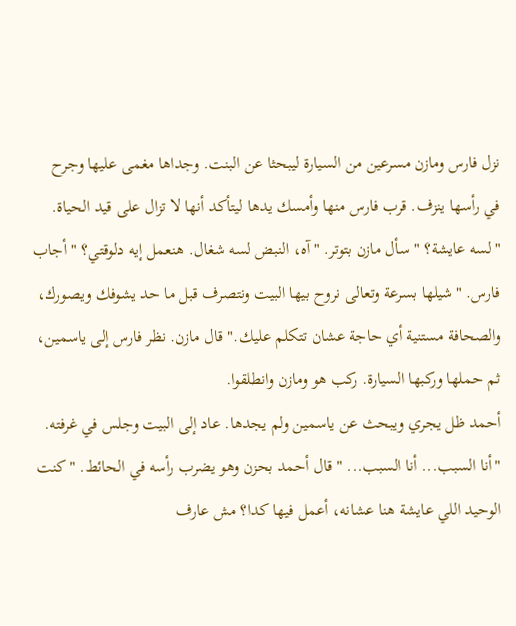نزل فارس ومازن مسرعين من السيارة ليبحثا عن البنت. وجداها مغمى عليها وجرح في رأسها ينزف. قرب فارس منها وأمسك يدها ليتأكد أنها لا تزال على قيد الحياة. "لسه عايشة؟ " سأل مازن بتوتر. "آه، النبض لسه شغال. هنعمل إيه دلوقتي؟ " أجاب فارس. "شيلها بسرعة وتعالى نروح بيها البيت ونتصرف قبل ما حد يشوفك ويصورك، والصحافة مستنية أي حاجة عشان تتكلم عليك." قال مازن. نظر فارس إلى ياسمين، ثم حملها وركبها السيارة. ركب هو ومازن وانطلقوا.
أحمد ظل يجري ويبحث عن ياسمين ولم يجدها. عاد إلى البيت وجلس في غرفته. "أنا السبب... أنا السبب... " قال أحمد بحزن وهو يضرب رأسه في الحائط. "كنت الوحيد اللي عايشة هنا عشانه، أعمل فيها كدا؟ مش عارف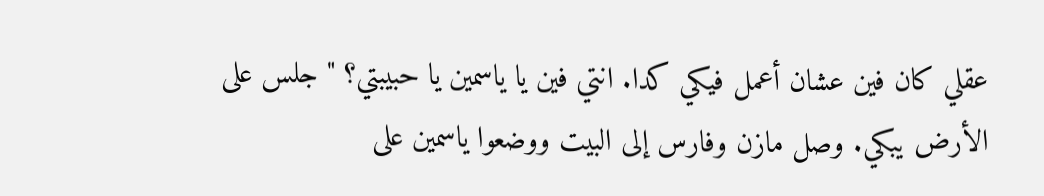عقلي كان فين عشان أعمل فيكي كدا. انتي فين يا ياسمين يا حبيبتي؟ " جلس على الأرض يبكي. وصل مازن وفارس إلى البيت ووضعوا ياسمين على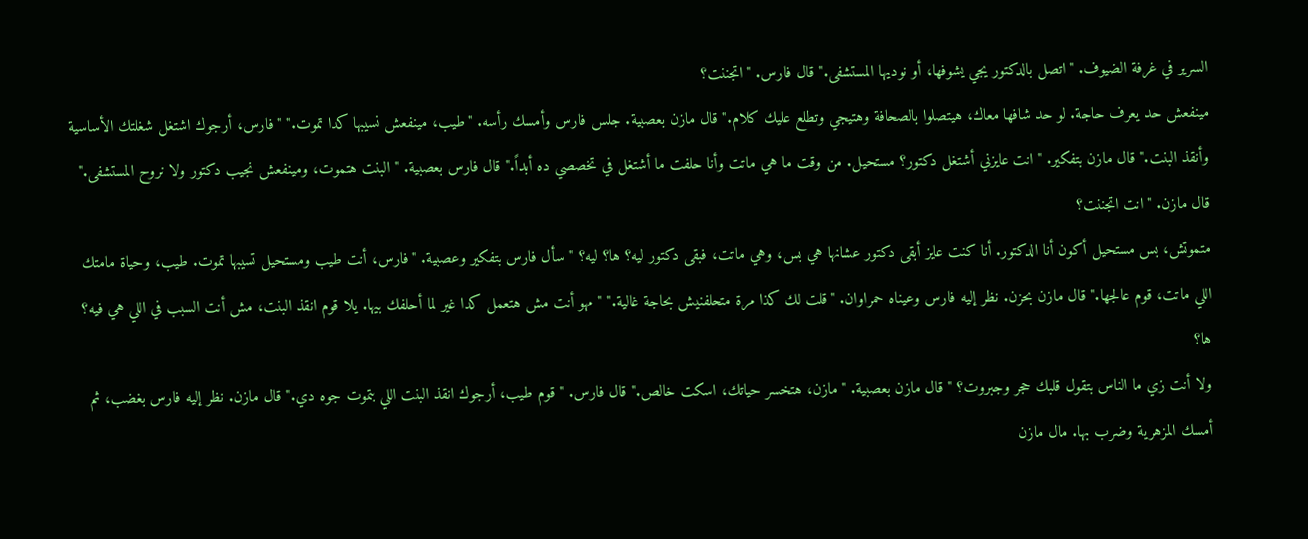السرير في غرفة الضيوف. "اتصل بالدكتور يجي يشوفها، أو نوديها المستشفى." قال فارس. "اتجننت؟
مينفعش حد يعرف حاجة. لو حد شافها معاك، هيتصلوا بالصحافة وهتيجي وتطلع عليك كلام." قال مازن بعصبية. جلس فارس وأمسك رأسه. "طيب، مينفعش نسيبها كدا تموت." "فارس، أرجوك اشتغل شغلتك الأساسية وأنقذ البنت." قال مازن بتفكير. "انت عايزني أشتغل دكتور؟ مستحيل. من وقت ما هي ماتت وأنا حلفت ما أشتغل في تخصصي ده أبداً." قال فارس بعصبية. "البنت هتموت، ومينفعش نجيب دكتور ولا نروح المستشفى." قال مازن. "انت اتجننت؟
متموتش، بس مستحيل أكون أنا الدكتور. أنا كنت عايز أبقى دكتور عشانها هي بس، وهي ماتت، فبقى دكتور ليه؟ ها؟ ليه؟ " سأل فارس بتفكير وعصبية. "فارس، أنت طيب ومستحيل تسيبها تموت. طيب، وحياة مامتك اللي ماتت، قوم عالجها." قال مازن بحزن. نظر إليه فارس وعيناه حمراوان. "قلت لك كذا مرة متحلفنيش بحاجة غالية." "مهو أنت مش هتعمل كدا غير لما أحلفك بيها. يلا قوم انقذ البنت، مش أنت السبب في اللي هي فيه؟ ها؟
ولا أنت زي ما الناس بتقول قلبك حجر وجبروت؟ " قال مازن بعصبية. "مازن، هتخسر حياتك، اسكت خالص." قال فارس. "قوم طيب، أرجوك انقذ البنت اللي بتموت جوه دي." قال مازن. نظر إليه فارس بغضب، ثم أمسك المزهرية وضرب بها. مال مازن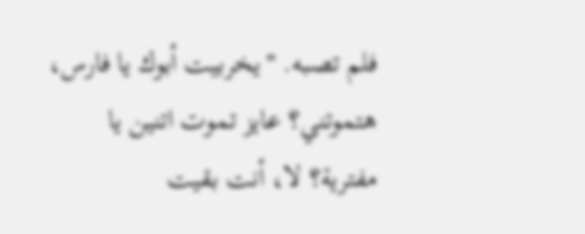فلم تصبه. "يخربيت أبوك يا فارس، هتموتني؟ عايز تموت اتنين يا مفترية؟ لا، أنت بقيت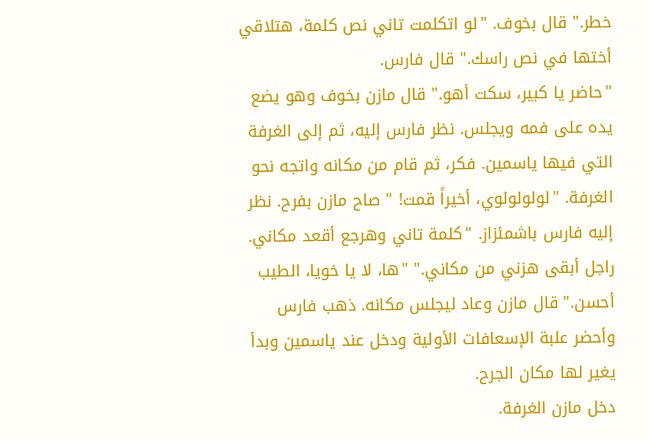خطر." قال بخوف. "لو اتكلمت تاني نص كلمة، هتلاقي أختها في نص راسك." قال فارس.
"حاضر يا كبير، سكت أهو." قال مازن بخوف وهو يضع يده على فمه ويجلس. نظر فارس إليه، ثم إلى الغرفة التي فيها ياسمين. فكر، ثم قام من مكانه واتجه نحو الغرفة. "لولولولوي، أخيراً قمت! " صاح مازن بفرح. نظر إليه فارس باشمئزاز. "كلمة تاني وهرجع أقعد مكاني. راجل أبقى هزني من مكاني." "ها، لا يا خويا، الطيب أحسن." قال مازن وعاد ليجلس مكانه. ذهب فارس وأحضر علبة الإسعافات الأولية ودخل عند ياسمين وبدأ يغير لها مكان الجرح.
دخل مازن الغرفة.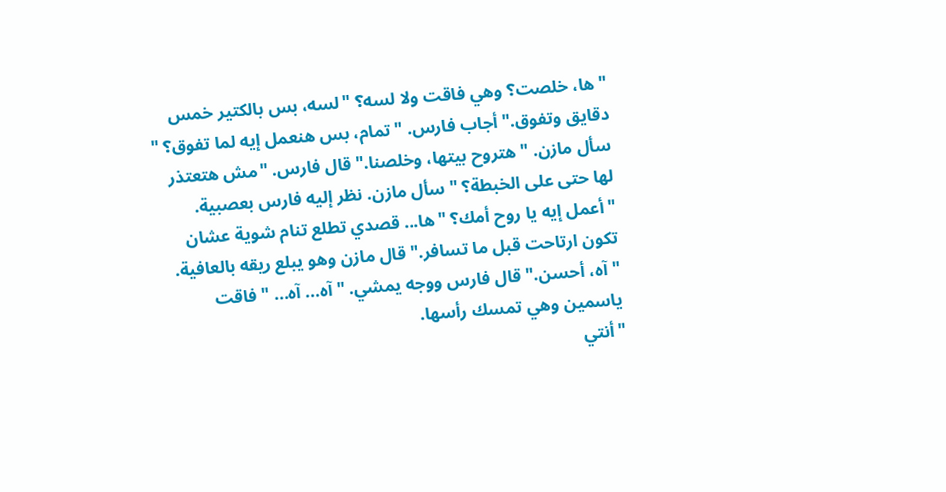"ها، خلصت؟ وهي فاقت ولا لسه؟ "لسه، بس بالكتير خمس دقايق وتفوق." أجاب فارس. "تمام، بس هنعمل إيه لما تفوق؟ " سأل مازن. "هتروح بيتها، وخلصنا." قال فارس. "مش هتعتذر لها حتى على الخبطة؟ " سأل مازن. نظر إليه فارس بعصبية. "أعمل إيه يا روح أمك؟ "ها... قصدي تطلع تنام شوية عشان تكون ارتاحت قبل ما تسافر." قال مازن وهو يبلع ريقه بالعافية. "آه، أحسن." قال فارس ووجه يمشي. "آه... آه... " فاقت ياسمين وهي تمسك رأسها.
"أنتي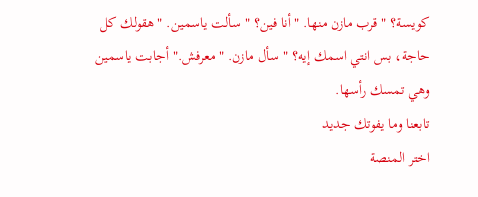كويسة؟ " قرب مازن منها. "أنا فين؟ " سألت ياسمين. "هقولك كل حاجة، بس انتي اسمك إيه؟ " سأل مازن. "معرفش." أجابت ياسمين وهي تمسك رأسها.
تابعنا وما يفوتك جديد
اختر المنصة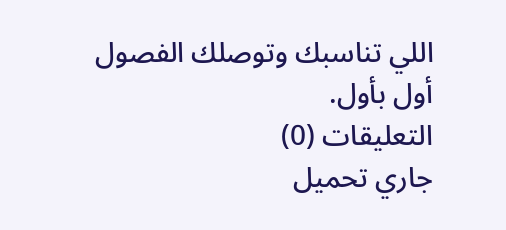اللي تناسبك وتوصلك الفصول أول بأول.
التعليقات (0)
جاري تحميل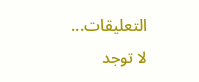التعليقات...
لا توجد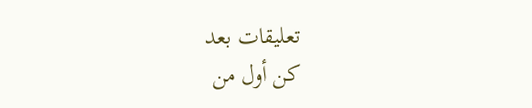تعليقات بعد
كن أول من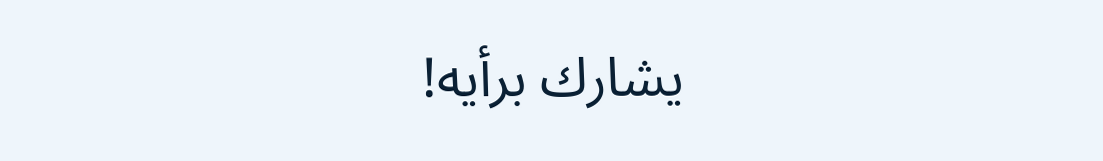يشارك برأيه!